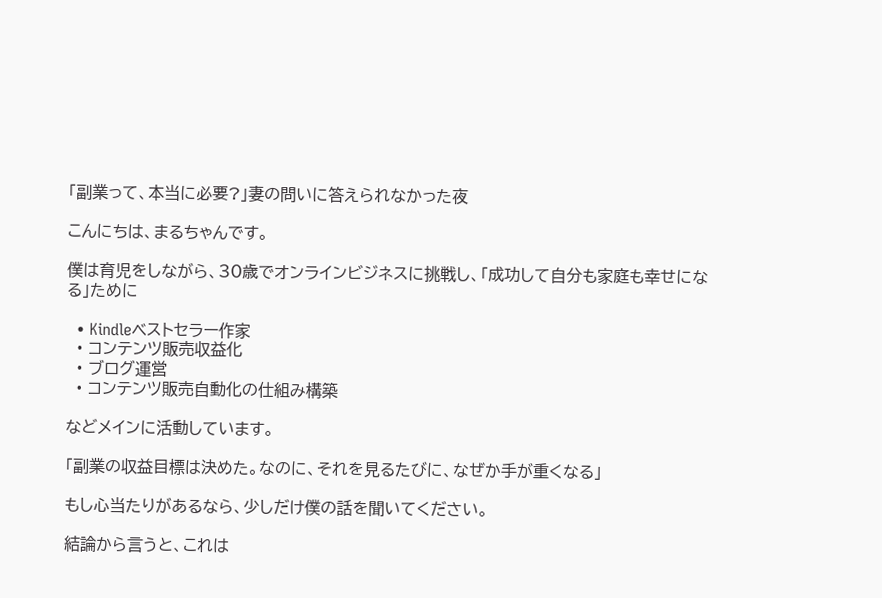「副業って、本当に必要?」妻の問いに答えられなかった夜

こんにちは、まるちゃんです。

僕は育児をしながら、30歳でオンラインビジネスに挑戦し、「成功して自分も家庭も幸せになる」ために

  • Kindleベストセラー作家
  • コンテンツ販売収益化
  • ブログ運営
  • コンテンツ販売自動化の仕組み構築

などメインに活動しています。

「副業の収益目標は決めた。なのに、それを見るたびに、なぜか手が重くなる」

もし心当たりがあるなら、少しだけ僕の話を聞いてください。

結論から言うと、これは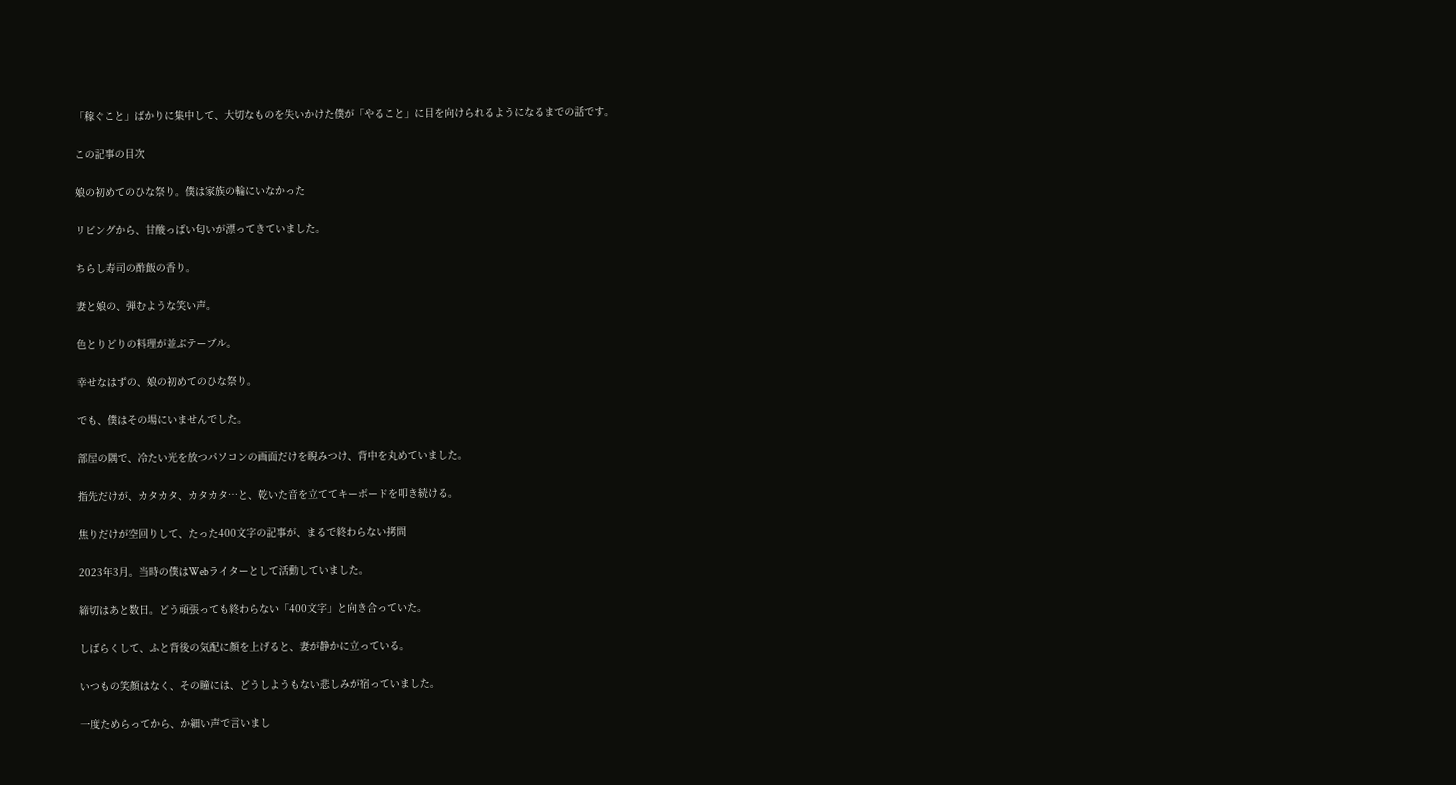「稼ぐこと」ばかりに集中して、大切なものを失いかけた僕が「やること」に目を向けられるようになるまでの話です。

この記事の目次

娘の初めてのひな祭り。僕は家族の輪にいなかった

リビングから、甘酸っぱい匂いが漂ってきていました。

ちらし寿司の酢飯の香り。

妻と娘の、弾むような笑い声。

色とりどりの料理が並ぶテーブル。

幸せなはずの、娘の初めてのひな祭り。

でも、僕はその場にいませんでした。

部屋の隅で、冷たい光を放つパソコンの画面だけを睨みつけ、背中を丸めていました。

指先だけが、カタカタ、カタカタ…と、乾いた音を立ててキーボードを叩き続ける。

焦りだけが空回りして、たった400文字の記事が、まるで終わらない拷問

2023年3月。当時の僕はWebライターとして活動していました。

締切はあと数日。どう頑張っても終わらない「400文字」と向き合っていた。

しばらくして、ふと背後の気配に顔を上げると、妻が静かに立っている。

いつもの笑顔はなく、その瞳には、どうしようもない悲しみが宿っていました。

一度ためらってから、か細い声で言いまし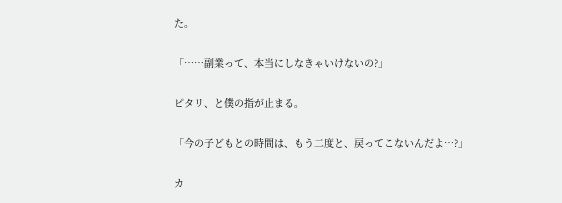た。

「……副業って、本当にしなきゃいけないの?」

ピタリ、と僕の指が止まる。

「今の子どもとの時間は、もう二度と、戻ってこないんだよ…?」

カ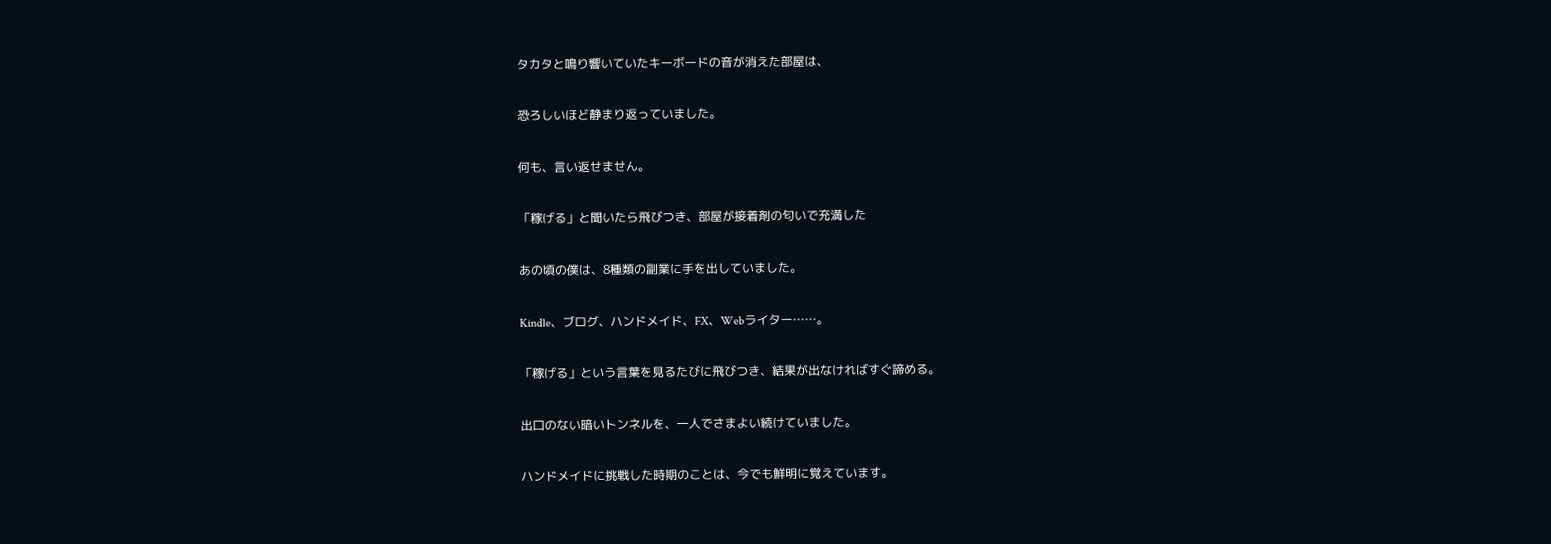タカタと鳴り響いていたキーボードの音が消えた部屋は、

恐ろしいほど静まり返っていました。

何も、言い返せません。

「稼げる」と聞いたら飛びつき、部屋が接着剤の匂いで充満した

あの頃の僕は、8種類の副業に手を出していました。

Kindle、ブログ、ハンドメイド、FX、Webライター……。

「稼げる」という言葉を見るたびに飛びつき、結果が出なければすぐ諦める。

出口のない暗いトンネルを、一人でさまよい続けていました。

ハンドメイドに挑戦した時期のことは、今でも鮮明に覚えています。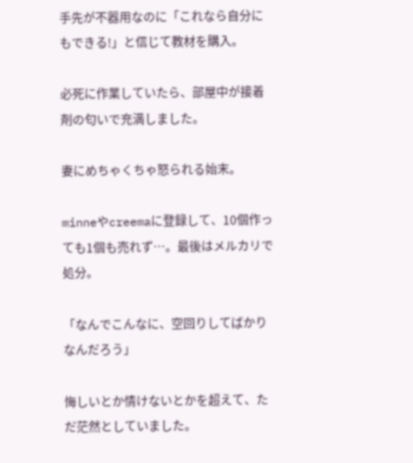手先が不器用なのに「これなら自分にもできる!」と信じて教材を購入。

必死に作業していたら、部屋中が接着剤の匂いで充満しました。

妻にめちゃくちゃ怒られる始末。

minneやcreemaに登録して、10個作っても1個も売れず…。最後はメルカリで処分。

「なんでこんなに、空回りしてばかりなんだろう」

悔しいとか情けないとかを超えて、ただ茫然としていました。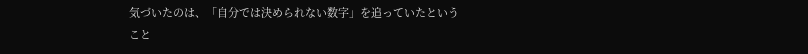気づいたのは、「自分では決められない数字」を追っていたということ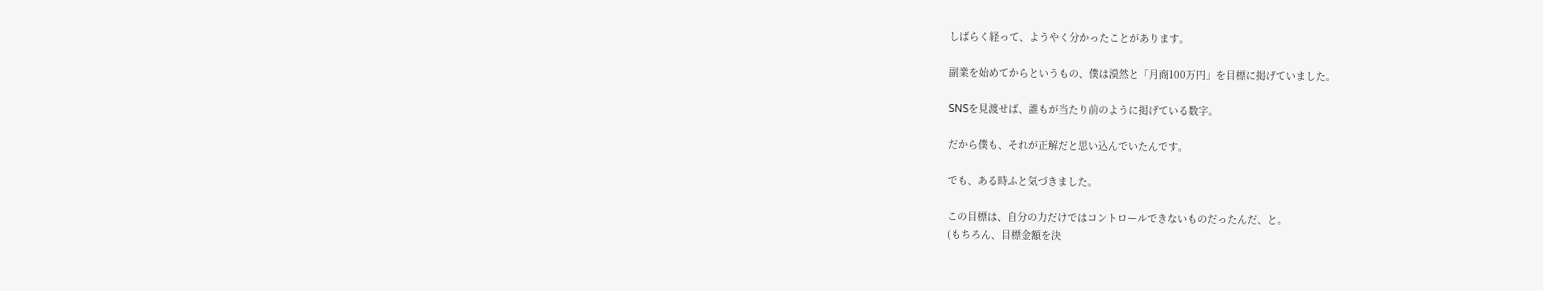しばらく経って、ようやく分かったことがあります。

副業を始めてからというもの、僕は漠然と「月商100万円」を目標に掲げていました。

SNSを見渡せば、誰もが当たり前のように掲げている数字。

だから僕も、それが正解だと思い込んでいたんです。

でも、ある時ふと気づきました。

この目標は、自分の力だけではコントロールできないものだったんだ、と。
(もちろん、目標金額を決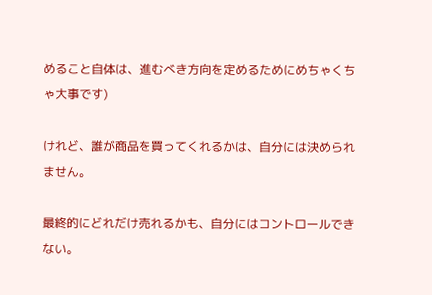めること自体は、進むべき方向を定めるためにめちゃくちゃ大事です)

けれど、誰が商品を買ってくれるかは、自分には決められません。

最終的にどれだけ売れるかも、自分にはコントロールできない。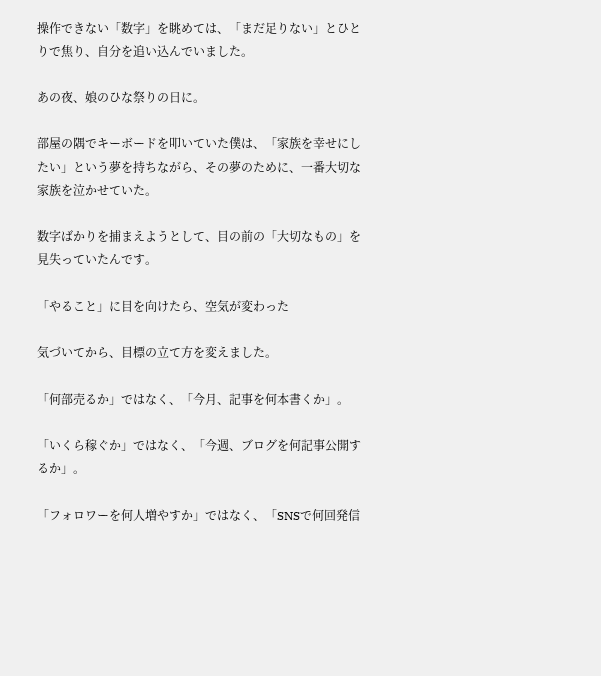操作できない「数字」を眺めては、「まだ足りない」とひとりで焦り、自分を追い込んでいました。

あの夜、娘のひな祭りの日に。

部屋の隅でキーボードを叩いていた僕は、「家族を幸せにしたい」という夢を持ちながら、その夢のために、一番大切な家族を泣かせていた。

数字ばかりを捕まえようとして、目の前の「大切なもの」を見失っていたんです。

「やること」に目を向けたら、空気が変わった

気づいてから、目標の立て方を変えました。

「何部売るか」ではなく、「今月、記事を何本書くか」。

「いくら稼ぐか」ではなく、「今週、ブログを何記事公開するか」。

「フォロワーを何人増やすか」ではなく、「SNSで何回発信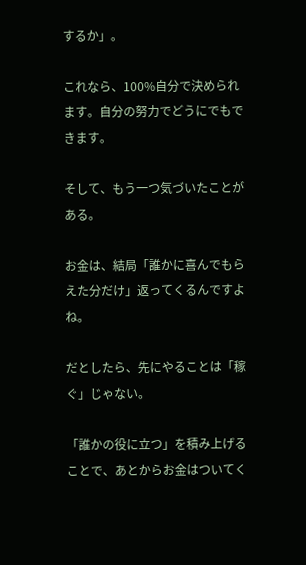するか」。

これなら、100%自分で決められます。自分の努力でどうにでもできます。

そして、もう一つ気づいたことがある。

お金は、結局「誰かに喜んでもらえた分だけ」返ってくるんですよね。

だとしたら、先にやることは「稼ぐ」じゃない。

「誰かの役に立つ」を積み上げることで、あとからお金はついてく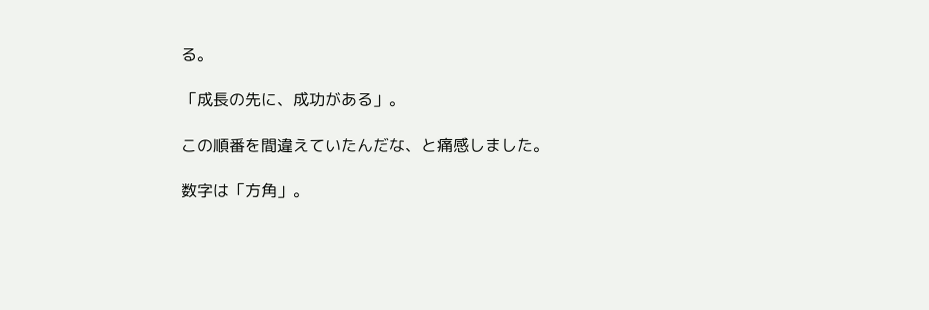る。

「成長の先に、成功がある」。

この順番を間違えていたんだな、と痛感しました。

数字は「方角」。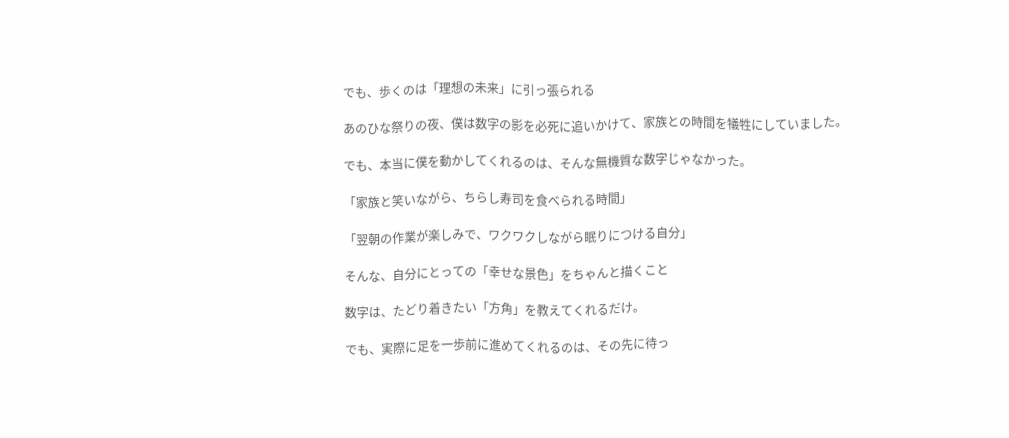でも、歩くのは「理想の未来」に引っ張られる

あのひな祭りの夜、僕は数字の影を必死に追いかけて、家族との時間を犠牲にしていました。

でも、本当に僕を動かしてくれるのは、そんな無機質な数字じゃなかった。

「家族と笑いながら、ちらし寿司を食べられる時間」

「翌朝の作業が楽しみで、ワクワクしながら眠りにつける自分」

そんな、自分にとっての「幸せな景色」をちゃんと描くこと

数字は、たどり着きたい「方角」を教えてくれるだけ。

でも、実際に足を一歩前に進めてくれるのは、その先に待っ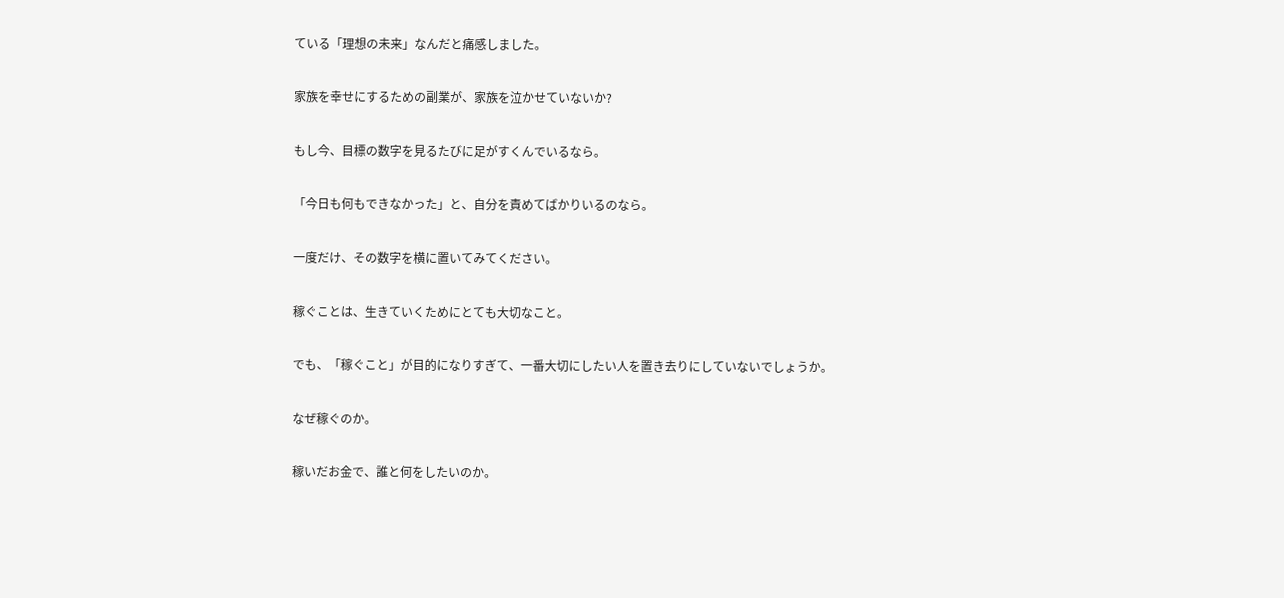ている「理想の未来」なんだと痛感しました。

家族を幸せにするための副業が、家族を泣かせていないか?

もし今、目標の数字を見るたびに足がすくんでいるなら。

「今日も何もできなかった」と、自分を責めてばかりいるのなら。

一度だけ、その数字を横に置いてみてください。

稼ぐことは、生きていくためにとても大切なこと。

でも、「稼ぐこと」が目的になりすぎて、一番大切にしたい人を置き去りにしていないでしょうか。

なぜ稼ぐのか。

稼いだお金で、誰と何をしたいのか。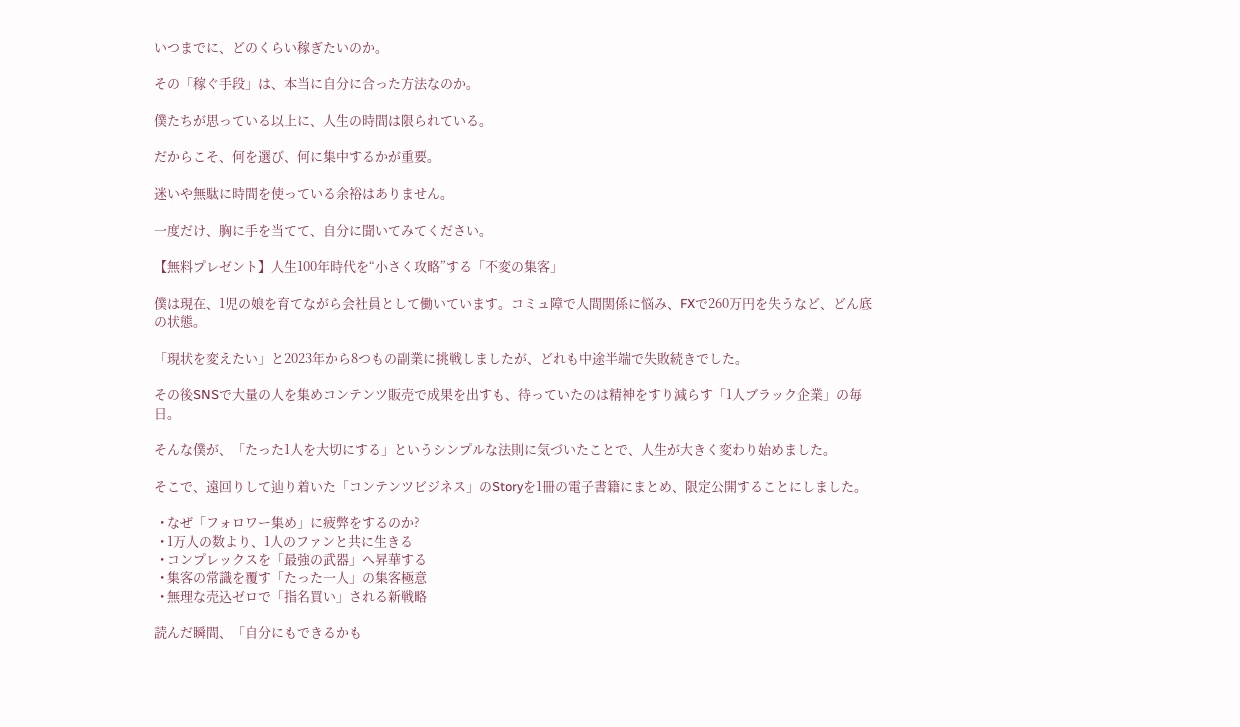いつまでに、どのくらい稼ぎたいのか。

その「稼ぐ手段」は、本当に自分に合った方法なのか。

僕たちが思っている以上に、人生の時間は限られている。

だからこそ、何を選び、何に集中するかが重要。

迷いや無駄に時間を使っている余裕はありません。

一度だけ、胸に手を当てて、自分に聞いてみてください。

【無料プレゼント】人生100年時代を“小さく攻略”する「不変の集客」

僕は現在、1児の娘を育てながら会社員として働いています。コミュ障で人間関係に悩み、FXで260万円を失うなど、どん底の状態。

「現状を変えたい」と2023年から8つもの副業に挑戦しましたが、どれも中途半端で失敗続きでした。

その後SNSで大量の人を集めコンテンツ販売で成果を出すも、待っていたのは精神をすり減らす「1人ブラック企業」の毎日。

そんな僕が、「たった1人を大切にする」というシンプルな法則に気づいたことで、人生が大きく変わり始めました。

そこで、遠回りして辿り着いた「コンテンツビジネス」のStoryを1冊の電子書籍にまとめ、限定公開することにしました。

  • なぜ「フォロワー集め」に疲弊をするのか?
  • 1万人の数より、1人のファンと共に生きる
  • コンプレックスを「最強の武器」へ昇華する
  • 集客の常識を覆す「たった一人」の集客極意
  • 無理な売込ゼロで「指名買い」される新戦略

読んだ瞬間、「自分にもできるかも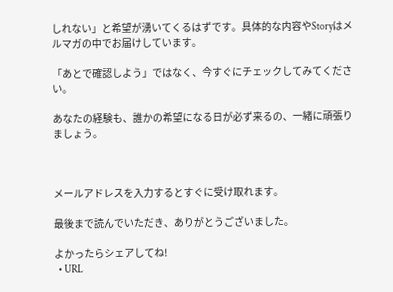しれない」と希望が湧いてくるはずです。具体的な内容やStoryはメルマガの中でお届けしています。

「あとで確認しよう」ではなく、今すぐにチェックしてみてください。

あなたの経験も、誰かの希望になる日が必ず来るの、一緒に頑張りましょう。



メールアドレスを入力するとすぐに受け取れます。

最後まで読んでいただき、ありがとうございました。

よかったらシェアしてね!
  • URL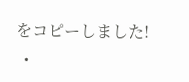をコピーしました!
  •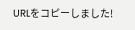URLをコピーしました!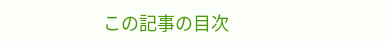この記事の目次